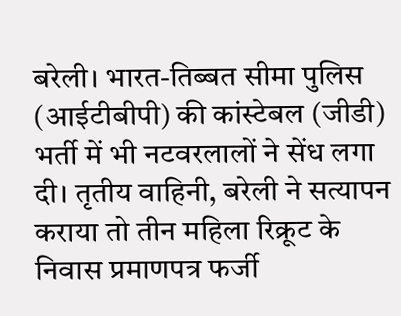बरेली। भारत-तिब्बत सीमा पुलिस (आईटीबीपी) की कांस्टेबल (जीडी) भर्ती में भी नटवरलालों ने सेंध लगा दी। तृतीय वाहिनी, बरेली ने सत्यापन कराया तो तीन महिला रिक्रूट के निवास प्रमाणपत्र फर्जी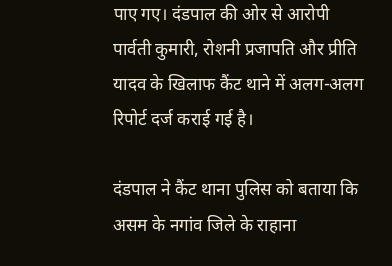पाए गए। दंडपाल की ओर से आरोपी पार्वती कुमारी, रोशनी प्रजापति और प्रीति यादव के खिलाफ कैंट थाने में अलग-अलग रिपोर्ट दर्ज कराई गई है।

दंडपाल ने कैंट थाना पुलिस को बताया कि असम के नगांव जिले के राहाना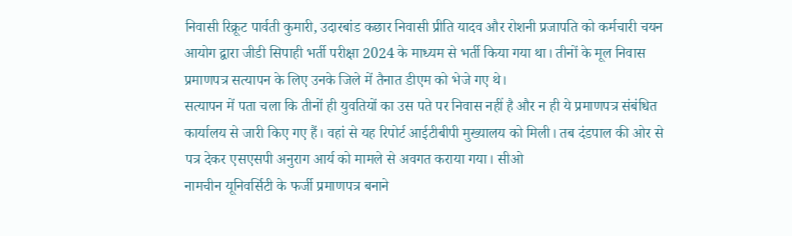निवासी रिक्रूट पार्वती कुमारी, उदारबांड कछार निवासी प्रीति यादव और रोशनी प्रजापति को कर्मचारी चयन आयोग द्वारा जीडी सिपाही भर्ती परीक्षा 2024 के माध्यम से भर्ती किया गया था। तीनों के मूल निवास प्रमाणपत्र सत्यापन के लिए उनके जिले में तैनात डीएम को भेजे गए थे।
सत्यापन में पता चला कि तीनों ही युवतियों का उस पते पर निवास नहीं है और न ही ये प्रमाणपत्र संबंधित कार्यालय से जारी किए गए हैं। वहां से यह रिपोर्ट आईटीबीपी मुख्यालय को मिली। तब दंडपाल की ओर से पत्र देकर एसएसपी अनुराग आर्य को मामले से अवगत कराया गया। सीओ
नामचीन यूनिवर्सिटी के फर्जी प्रमाणपत्र बनाने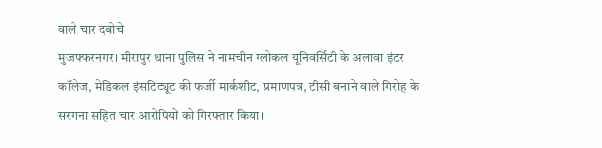वाले चार दबोचे
मुजफ्फरनगर। मीरापुर थाना पुलिस ने नामचीन ग्लोकल यूनिवर्सिटी के अलावा इंटर कॉलेज, मेडिकल इंसटिट्यूट की फर्जी मार्कशीट, प्रमाणपत्र, टीसी बनाने वाले गिरोह के सरगना सहित चार आरोपियों को गिरफ्तार किया।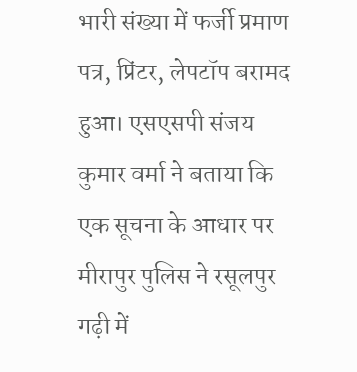भारी संख्या में फर्जी प्रमाण पत्र, प्रिंटर, लेपटॉप बरामद हुआ। एसएसपी संजय कुमार वर्मा ने बताया कि एक सूचना के आधार पर मीरापुर पुलिस ने रसूलपुर गढ़ी में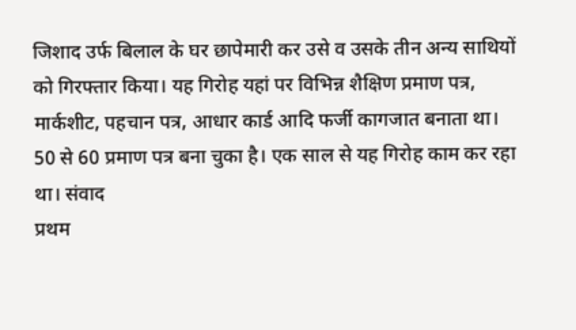जिशाद उर्फ बिलाल के घर छापेमारी कर उसे व उसके तीन अन्य साथियों को गिरफ्तार किया। यह गिरोह यहां पर विभिन्न शैक्षिण प्रमाण पत्र, मार्कशीट, पहचान पत्र, आधार कार्ड आदि फर्जी कागजात बनाता था।
50 से 60 प्रमाण पत्र बना चुका है। एक साल से यह गिरोह काम कर रहा था। संवाद
प्रथम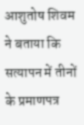आशुतोष शिवम ने बताया कि सत्यापन में तीनों के प्रमाणपत्र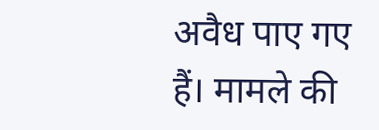अवैध पाए गए हैं। मामले की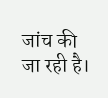जांच की जा रही है।